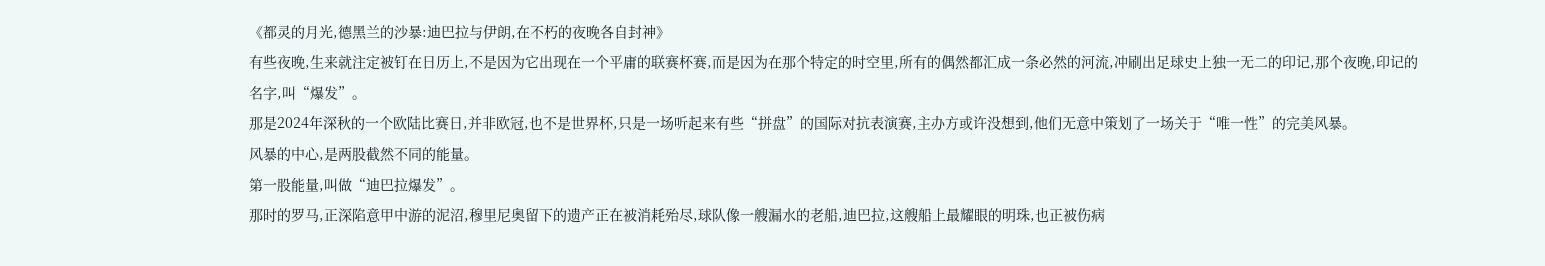《都灵的月光,德黑兰的沙暴:迪巴拉与伊朗,在不朽的夜晚各自封神》
有些夜晚,生来就注定被钉在日历上,不是因为它出现在一个平庸的联赛杯赛,而是因为在那个特定的时空里,所有的偶然都汇成一条必然的河流,冲刷出足球史上独一无二的印记,那个夜晚,印记的名字,叫“爆发”。
那是2024年深秋的一个欧陆比赛日,并非欧冠,也不是世界杯,只是一场听起来有些“拼盘”的国际对抗表演赛,主办方或许没想到,他们无意中策划了一场关于“唯一性”的完美风暴。
风暴的中心,是两股截然不同的能量。
第一股能量,叫做“迪巴拉爆发”。
那时的罗马,正深陷意甲中游的泥沼,穆里尼奥留下的遗产正在被消耗殆尽,球队像一艘漏水的老船,迪巴拉,这艘船上最耀眼的明珠,也正被伤病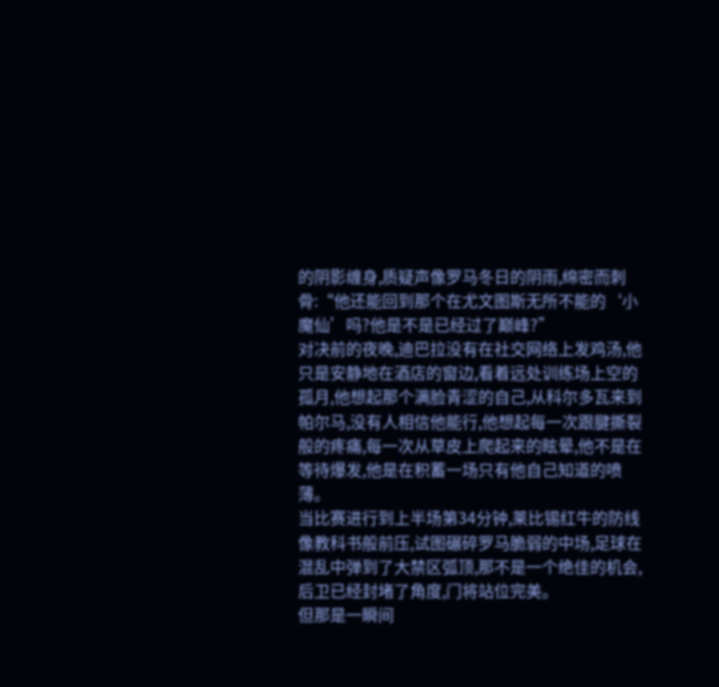的阴影缠身,质疑声像罗马冬日的阴雨,绵密而刺骨:“他还能回到那个在尤文图斯无所不能的‘小魔仙’吗?他是不是已经过了巅峰?”
对决前的夜晚,迪巴拉没有在社交网络上发鸡汤,他只是安静地在酒店的窗边,看着远处训练场上空的孤月,他想起那个满脸青涩的自己,从科尔多瓦来到帕尔马,没有人相信他能行,他想起每一次跟腱撕裂般的疼痛,每一次从草皮上爬起来的眩晕,他不是在等待爆发,他是在积蓄一场只有他自己知道的喷薄。
当比赛进行到上半场第34分钟,莱比锡红牛的防线像教科书般前压,试图碾碎罗马脆弱的中场,足球在混乱中弹到了大禁区弧顶,那不是一个绝佳的机会,后卫已经封堵了角度,门将站位完美。
但那是一瞬间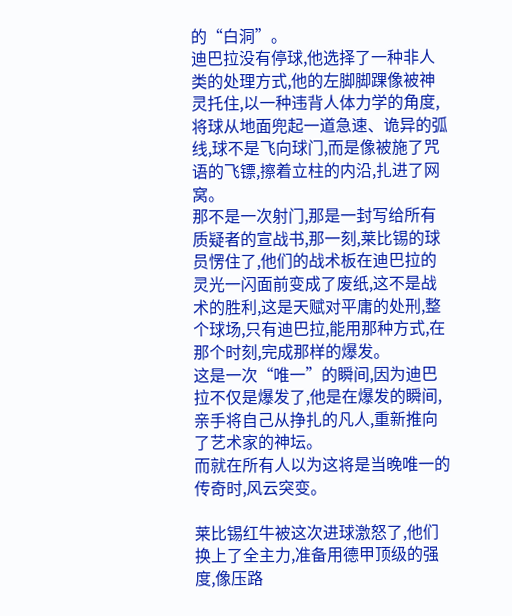的“白洞”。
迪巴拉没有停球,他选择了一种非人类的处理方式,他的左脚脚踝像被神灵托住,以一种违背人体力学的角度,将球从地面兜起一道急速、诡异的弧线,球不是飞向球门,而是像被施了咒语的飞镖,擦着立柱的内沿,扎进了网窝。
那不是一次射门,那是一封写给所有质疑者的宣战书,那一刻,莱比锡的球员愣住了,他们的战术板在迪巴拉的灵光一闪面前变成了废纸,这不是战术的胜利,这是天赋对平庸的处刑,整个球场,只有迪巴拉,能用那种方式,在那个时刻,完成那样的爆发。
这是一次“唯一”的瞬间,因为迪巴拉不仅是爆发了,他是在爆发的瞬间,亲手将自己从挣扎的凡人,重新推向了艺术家的神坛。
而就在所有人以为这将是当晚唯一的传奇时,风云突变。

莱比锡红牛被这次进球激怒了,他们换上了全主力,准备用德甲顶级的强度,像压路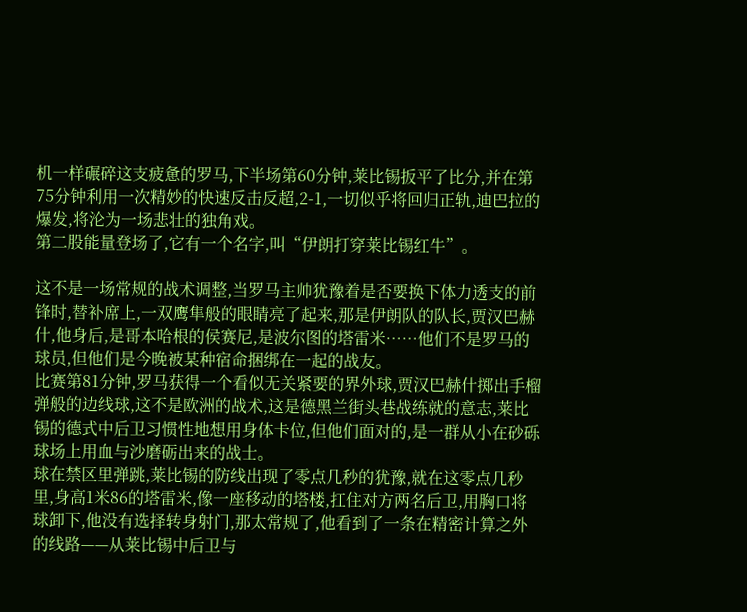机一样碾碎这支疲惫的罗马,下半场第60分钟,莱比锡扳平了比分,并在第75分钟利用一次精妙的快速反击反超,2-1,一切似乎将回归正轨,迪巴拉的爆发,将沦为一场悲壮的独角戏。
第二股能量登场了,它有一个名字,叫“伊朗打穿莱比锡红牛”。

这不是一场常规的战术调整,当罗马主帅犹豫着是否要换下体力透支的前锋时,替补席上,一双鹰隼般的眼睛亮了起来,那是伊朗队的队长,贾汉巴赫什,他身后,是哥本哈根的侯赛尼,是波尔图的塔雷米……他们不是罗马的球员,但他们是今晚被某种宿命捆绑在一起的战友。
比赛第81分钟,罗马获得一个看似无关紧要的界外球,贾汉巴赫什掷出手榴弹般的边线球,这不是欧洲的战术,这是德黑兰街头巷战练就的意志,莱比锡的德式中后卫习惯性地想用身体卡位,但他们面对的,是一群从小在砂砾球场上用血与沙磨砺出来的战士。
球在禁区里弹跳,莱比锡的防线出现了零点几秒的犹豫,就在这零点几秒里,身高1米86的塔雷米,像一座移动的塔楼,扛住对方两名后卫,用胸口将球卸下,他没有选择转身射门,那太常规了,他看到了一条在精密计算之外的线路——从莱比锡中后卫与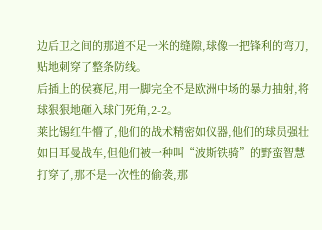边后卫之间的那道不足一米的缝隙,球像一把锋利的弯刀,贴地刺穿了整条防线。
后插上的侯赛尼,用一脚完全不是欧洲中场的暴力抽射,将球狠狠地砸入球门死角,2-2。
莱比锡红牛懵了,他们的战术精密如仪器,他们的球员强壮如日耳曼战车,但他们被一种叫“波斯铁骑”的野蛮智慧打穿了,那不是一次性的偷袭,那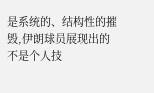是系统的、结构性的摧毁,伊朗球员展现出的不是个人技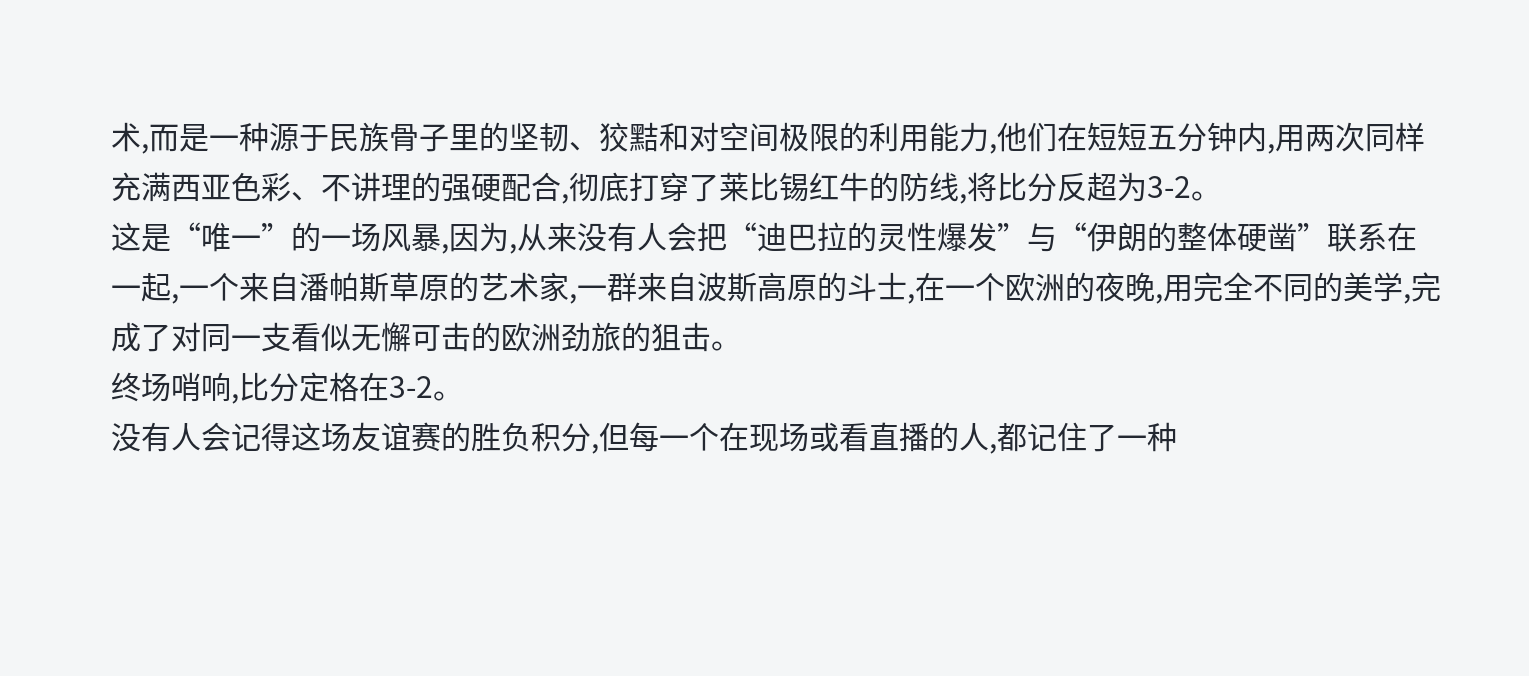术,而是一种源于民族骨子里的坚韧、狡黠和对空间极限的利用能力,他们在短短五分钟内,用两次同样充满西亚色彩、不讲理的强硬配合,彻底打穿了莱比锡红牛的防线,将比分反超为3-2。
这是“唯一”的一场风暴,因为,从来没有人会把“迪巴拉的灵性爆发”与“伊朗的整体硬凿”联系在一起,一个来自潘帕斯草原的艺术家,一群来自波斯高原的斗士,在一个欧洲的夜晚,用完全不同的美学,完成了对同一支看似无懈可击的欧洲劲旅的狙击。
终场哨响,比分定格在3-2。
没有人会记得这场友谊赛的胜负积分,但每一个在现场或看直播的人,都记住了一种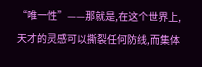“唯一性”——那就是,在这个世界上,天才的灵感可以撕裂任何防线,而集体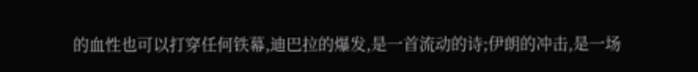的血性也可以打穿任何铁幕,迪巴拉的爆发,是一首流动的诗;伊朗的冲击,是一场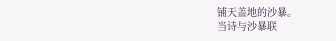铺天盖地的沙暴。
当诗与沙暴联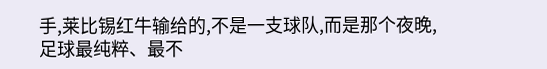手,莱比锡红牛输给的,不是一支球队,而是那个夜晚,足球最纯粹、最不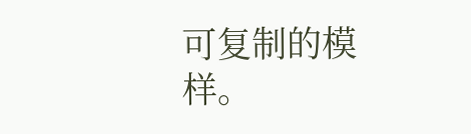可复制的模样。